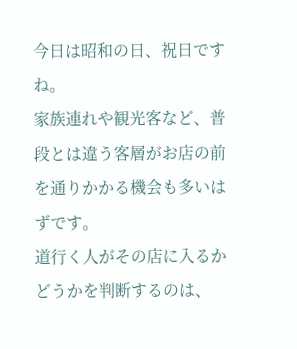今日は昭和の日、祝日ですね。
家族連れや観光客など、普段とは違う客層がお店の前を通りかかる機会も多いはずです。
道行く人がその店に入るかどうかを判断するのは、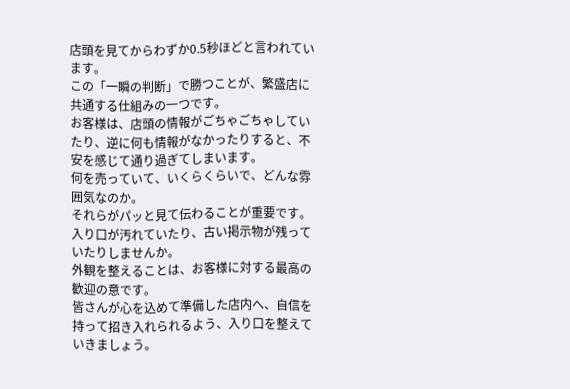店頭を見てからわずか0.5秒ほどと言われています。
この「一瞬の判断」で勝つことが、繁盛店に共通する仕組みの一つです。
お客様は、店頭の情報がごちゃごちゃしていたり、逆に何も情報がなかったりすると、不安を感じて通り過ぎてしまいます。
何を売っていて、いくらくらいで、どんな雰囲気なのか。
それらがパッと見て伝わることが重要です。入り口が汚れていたり、古い掲示物が残っていたりしませんか。
外観を整えることは、お客様に対する最高の歓迎の意です。
皆さんが心を込めて準備した店内へ、自信を持って招き入れられるよう、入り口を整えていきましょう。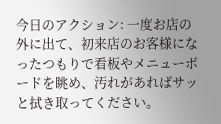今日のアクション: 一度お店の外に出て、初来店のお客様になったつもりで看板やメニューボードを眺め、汚れがあればサッと拭き取ってください。